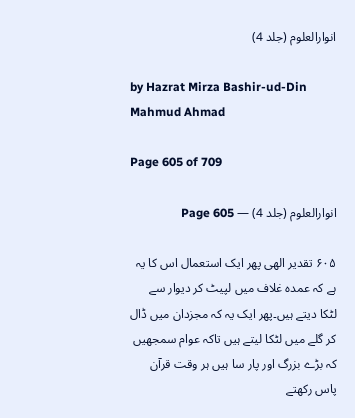انوارالعلوم (جلد 4)

by Hazrat Mirza Bashir-ud-Din Mahmud Ahmad

Page 605 of 709

انوارالعلوم (جلد 4) — Page 605

۶۰۵ تقدیر الهی پھر ایک استعمال اس کا یہ ہے کہ عمدہ غلاف میں لپیٹ کر دیوار سے لٹکا دیتے ہیں۔پھر ایک یہ کہ مجزدان میں ڈال کر گلے میں لٹکا لیتے ہیں تاکہ عوام سمجھیں کہ بڑے بزرگ اور پار سا ہیں ہر وقت قرآن پاس رکھتے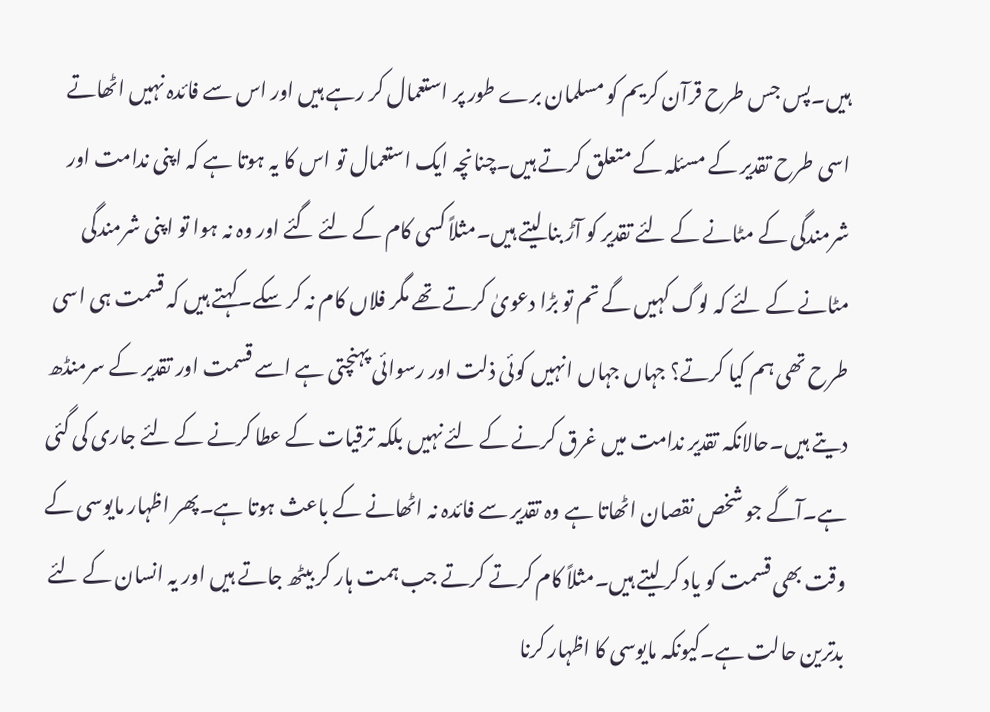ہیں۔پس جس طرح قرآن کریم کو مسلمان برے طور پر استعمال کر رہے ہیں اور اس سے فائدہ نہیں اٹھاتے اسی طرح تقدیر کے مسئلہ کے متعلق کرتے ہیں۔چنانچہ ایک استعمال تو اس کا یہ ہوتا ہے کہ اپنی ندامت اور شرمندگی کے مٹانے کے لئے تقدیر کو آڑ بنا لیتے ہیں۔مثلاً کسی کام کے لئے گئے اور وہ نہ ہوا تو اپنی شرمندگی مٹانے کے لئے کہ لوگ کہیں گے تم تو بڑا دعویٰ کرتے تھے مگر فلاں کام نہ کر سکے۔کہتے ہیں کہ قسمت ہی اسی طرح تھی ہم کیا کرتے؟ جہاں جہاں انہیں کوئی ذلت اور رسوائی پہنچتی ہے اسے قسمت اور تقدیر کے سرمنڈھ دیتے ہیں۔حالانکہ تقدیر ندامت میں غرق کرنے کے لئے نہیں بلکہ ترقیات کے عطا کرنے کے لئے جاری کی گئی ہے۔آگے جو شخص نقصان اٹھاتا ہے وہ تقدیر سے فائدہ نہ اٹھانے کے باعث ہوتا ہے۔پھر اظہار مایوسی کے وقت بھی قسمت کو یاد کر لیتے ہیں۔مثلاً کام کرتے کرتے جب ہمت ہار کر بیٹھ جاتے ہیں اور یہ انسان کے لئے بدترین حالت ہے۔کیونکہ مایوسی کا اظہار کرنا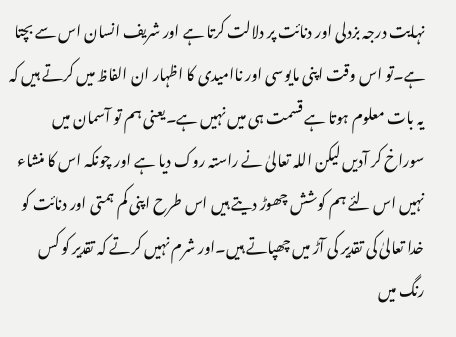نہایت درجہ بزدلی اور دنائت پر دلالت کرتا ہے اور شریف انسان اس سے بچتا ہے۔تو اس وقت اپنی مایوسی اور ناامیدی کا اظہار ان الفاظ میں کرتے ہیں کہ یہ بات معلوم ہوتا ہے قسمت ہی میں نہیں ہے۔یعنی ہم تو آسمان میں سوراخ کر آدیں لیکن اللہ تعالیٰ نے راستہ روک دیا ہے اور چونکہ اس کا منشاء نہیں اس لئے ہم کوشش چھوڑ دیتے ہیں اس طرح اپنی کم ہمتی اور دنائت کو خدا تعالیٰ کی تقدیر کی آڑ میں چھپاتے ہیں۔اور شرم نہیں کرتے کہ تقدیر کو کس رنگ میں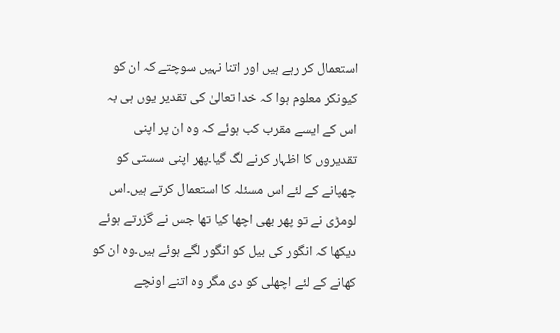استعمال کر رہے ہیں اور اتنا نہیں سوچتے کہ ان کو کیونکر معلوم ہوا کہ خدا تعالیٰ کی تقدیر یوں ہی بہ اس کے ایسے مقرب کب ہوئے کہ وہ ان پر اپنی تقدیروں کا اظہار کرنے لگ گیا۔پھر اپنی سستی کو چھپانے کے لئے اس مسئلہ کا استعمال کرتے ہیں۔اس لومڑی نے تو پھر بھی اچھا کیا تھا جس نے گزرتے ہوئے دیکھا کہ انگور کی بیل کو انگور لگے ہوئے ہیں۔وہ ان کو کھانے کے لئے اچھلی کو دی مگر وہ اتنے اونچے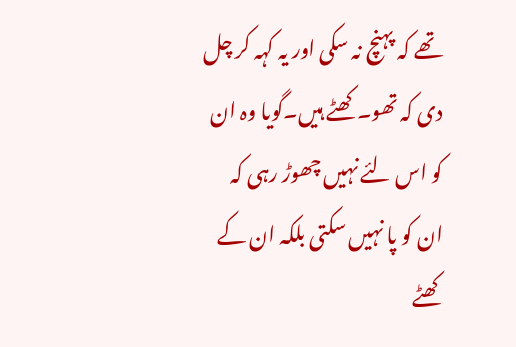تھے کہ پہنچ نہ سکی اور یہ کہہ کر چل دی کہ تھو۔کھٹے ہیں۔گویا وہ ان کو اس لئے نہیں چھوڑ رہی کہ ان کو پا نہیں سکتی بلکہ ان کے کھٹے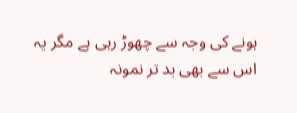ہونے کی وجہ سے چھوڑ رہی ہے مگر یہ اس سے بھی بد تر نمونہ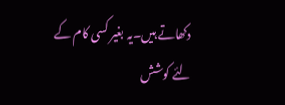دکھاتے ہیں۔یہ بغیر کسی کام کے لئے کوشش